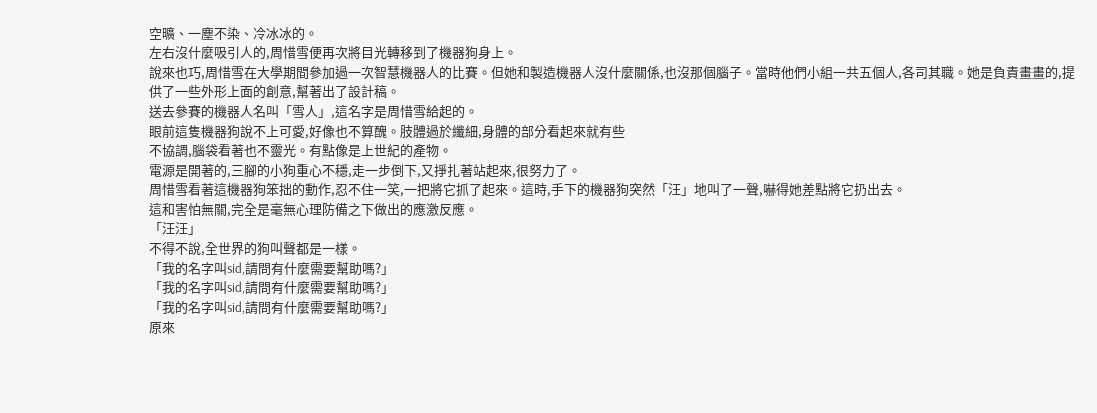空曠、一塵不染、冷冰冰的。
左右沒什麼吸引人的,周惜雪便再次將目光轉移到了機器狗身上。
說來也巧,周惜雪在大學期間參加過一次智慧機器人的比賽。但她和製造機器人沒什麼關係,也沒那個腦子。當時他們小組一共五個人,各司其職。她是負責畫畫的,提供了一些外形上面的創意,幫著出了設計稿。
送去參賽的機器人名叫「雪人」,這名字是周惜雪給起的。
眼前這隻機器狗說不上可愛,好像也不算醜。肢體過於纖細,身體的部分看起來就有些
不協調,腦袋看著也不靈光。有點像是上世紀的產物。
電源是開著的,三腳的小狗重心不穩,走一步倒下,又掙扎著站起來,很努力了。
周惜雪看著這機器狗笨拙的動作,忍不住一笑,一把將它抓了起來。這時,手下的機器狗突然「汪」地叫了一聲,嚇得她差點將它扔出去。
這和害怕無關,完全是毫無心理防備之下做出的應激反應。
「汪汪」
不得不說,全世界的狗叫聲都是一樣。
「我的名字叫sid,請問有什麼需要幫助嗎?」
「我的名字叫sid,請問有什麼需要幫助嗎?」
「我的名字叫sid,請問有什麼需要幫助嗎?」
原來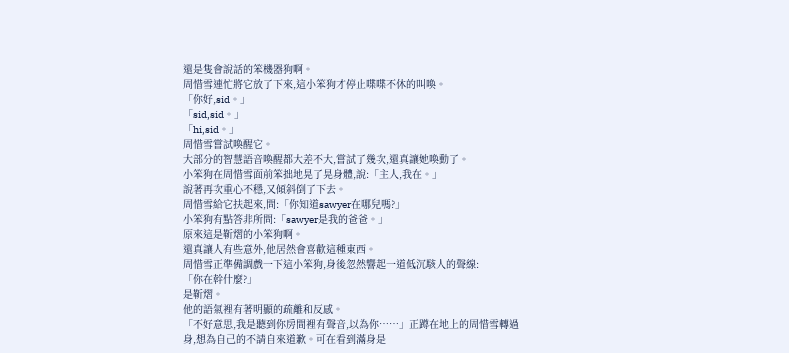還是隻會說話的笨機器狗啊。
周惜雪連忙將它放了下來,這小笨狗才停止喋喋不休的叫喚。
「你好,sid。」
「sid,sid。」
「hi,sid。」
周惜雪嘗試喚醒它。
大部分的智慧語音喚醒都大差不大,嘗試了幾次,還真讓她喚動了。
小笨狗在周惜雪面前笨拙地晃了晃身體,說:「主人,我在。」
說著再次重心不穩,又傾斜倒了下去。
周惜雪給它扶起來,問:「你知道sawyer在哪兒嗎?」
小笨狗有點答非所問:「sawyer是我的爸爸。」
原來這是靳熠的小笨狗啊。
還真讓人有些意外,他居然會喜歡這種東西。
周惜雪正準備調戲一下這小笨狗,身後忽然響起一道低沉駭人的聲線:
「你在幹什麼?」
是靳熠。
他的語氣裡有著明顯的疏離和反感。
「不好意思,我是聽到你房間裡有聲音,以為你……」正蹲在地上的周惜雪轉過身,想為自己的不請自來道歉。可在看到滿身是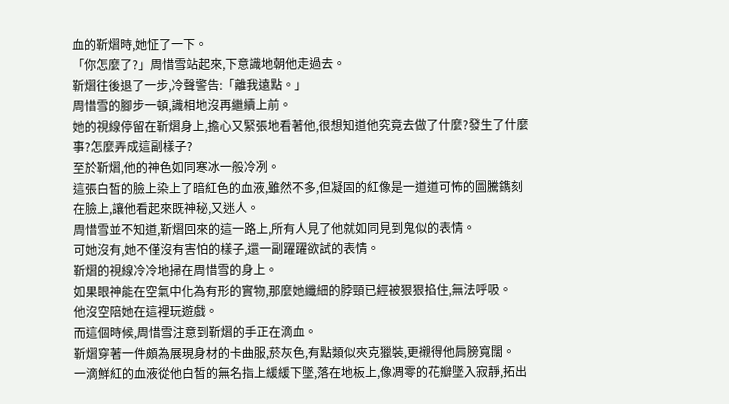血的靳熠時,她怔了一下。
「你怎麼了?」周惜雪站起來,下意識地朝他走過去。
靳熠往後退了一步,冷聲警告:「離我遠點。」
周惜雪的腳步一頓,識相地沒再繼續上前。
她的視線停留在靳熠身上,擔心又緊張地看著他,很想知道他究竟去做了什麼?發生了什麼事?怎麼弄成這副樣子?
至於靳熠,他的神色如同寒冰一般冷冽。
這張白皙的臉上染上了暗紅色的血液,雖然不多,但凝固的紅像是一道道可怖的圖騰鐫刻在臉上,讓他看起來既神秘,又迷人。
周惜雪並不知道,靳熠回來的這一路上,所有人見了他就如同見到鬼似的表情。
可她沒有,她不僅沒有害怕的樣子,還一副躍躍欲試的表情。
靳熠的視線冷冷地掃在周惜雪的身上。
如果眼神能在空氣中化為有形的實物,那麼她纖細的脖頸已經被狠狠掐住,無法呼吸。
他沒空陪她在這裡玩遊戲。
而這個時候,周惜雪注意到靳熠的手正在滴血。
靳熠穿著一件頗為展現身材的卡曲服,菸灰色,有點類似夾克獵裝,更襯得他肩膀寬闊。
一滴鮮紅的血液從他白皙的無名指上緩緩下墜,落在地板上,像凋零的花瓣墜入寂靜,拓出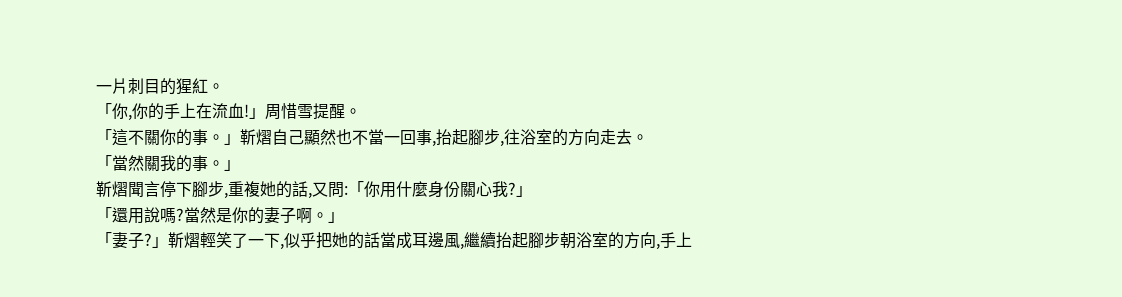一片刺目的猩紅。
「你,你的手上在流血!」周惜雪提醒。
「這不關你的事。」靳熠自己顯然也不當一回事,抬起腳步,往浴室的方向走去。
「當然關我的事。」
靳熠聞言停下腳步,重複她的話,又問:「你用什麼身份關心我?」
「還用說嗎?當然是你的妻子啊。」
「妻子?」靳熠輕笑了一下,似乎把她的話當成耳邊風,繼續抬起腳步朝浴室的方向,手上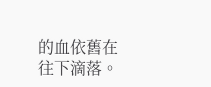的血依舊在往下滴落。